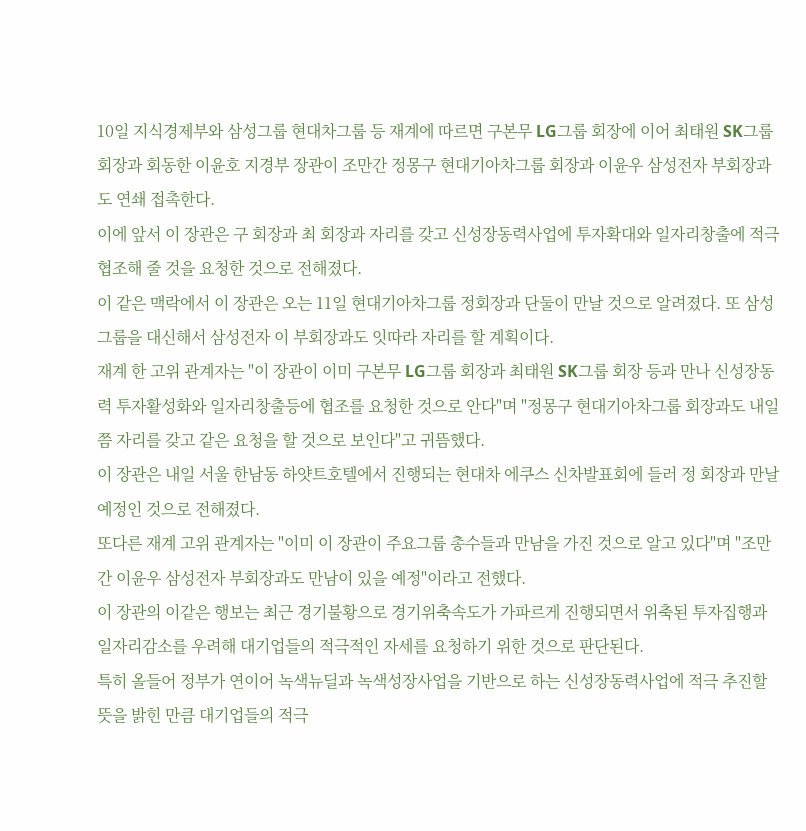10일 지식경제부와 삼성그룹 현대차그룹 등 재계에 따르면 구본무 LG그룹 회장에 이어 최태원 SK그룹 회장과 회동한 이윤호 지경부 장관이 조만간 정몽구 현대기아차그룹 회장과 이윤우 삼성전자 부회장과도 연쇄 접촉한다.
이에 앞서 이 장관은 구 회장과 최 회장과 자리를 갖고 신성장동력사업에 투자확대와 일자리창출에 적극 협조해 줄 것을 요청한 것으로 전해졌다.
이 같은 맥락에서 이 장관은 오는 11일 현대기아차그룹 정회장과 단둘이 만날 것으로 알려졌다. 또 삼성그룹을 대신해서 삼성전자 이 부회장과도 잇따라 자리를 할 계획이다.
재계 한 고위 관계자는 "이 장관이 이미 구본무 LG그룹 회장과 최태원 SK그룹 회장 등과 만나 신성장동력 투자활성화와 일자리창출등에 협조를 요청한 것으로 안다"며 "정몽구 현대기아차그룹 회장과도 내일쯤 자리를 갖고 같은 요청을 할 것으로 보인다"고 귀뜸했다.
이 장관은 내일 서울 한남동 하얏트호텔에서 진행되는 현대차 에쿠스 신차발표회에 들러 정 회장과 만날 예정인 것으로 전해졌다.
또다른 재계 고위 관계자는 "이미 이 장관이 주요그룹 총수들과 만남을 가진 것으로 알고 있다"며 "조만간 이윤우 삼성전자 부회장과도 만남이 있을 예정"이라고 전했다.
이 장관의 이같은 행보는 최근 경기불황으로 경기위축속도가 가파르게 진행되면서 위축된 투자집행과 일자리감소를 우려해 대기업들의 적극적인 자세를 요청하기 위한 것으로 판단된다.
특히 올들어 정부가 연이어 녹색뉴딜과 녹색성장사업을 기반으로 하는 신성장동력사업에 적극 추진할 뜻을 밝힌 만큼 대기업들의 적극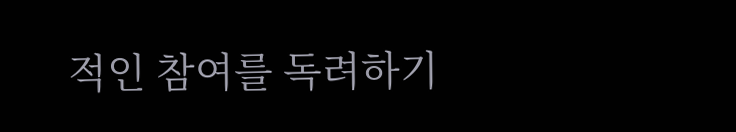적인 참여를 독려하기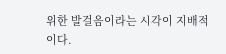위한 발걸음이라는 시각이 지배적이다.